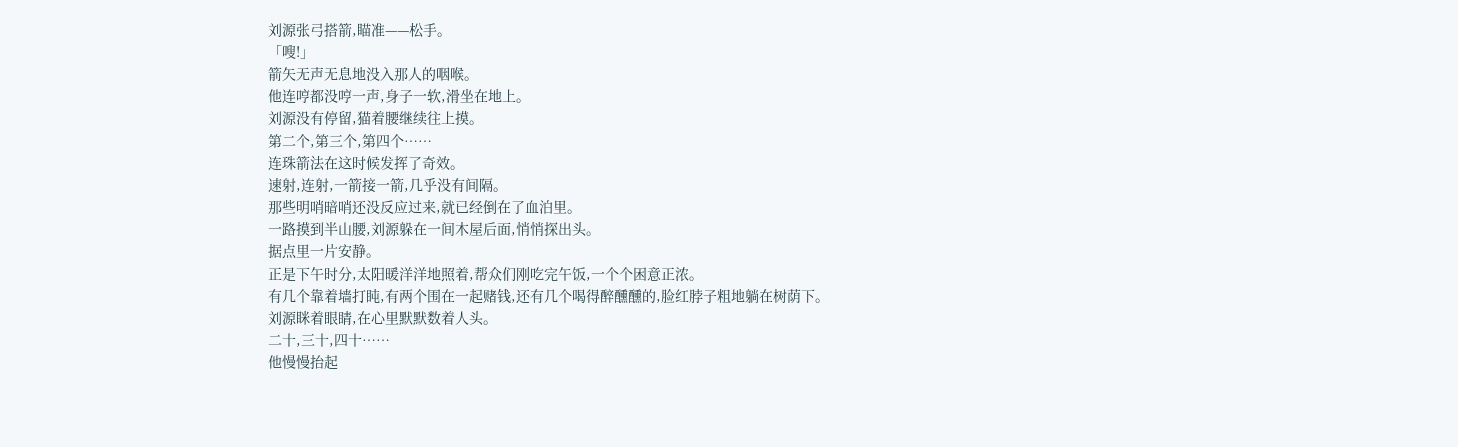刘源张弓搭箭,瞄准——松手。
「嗖!」
箭矢无声无息地没入那人的咽喉。
他连哼都没哼一声,身子一软,滑坐在地上。
刘源没有停留,猫着腰继续往上摸。
第二个,第三个,第四个……
连珠箭法在这时候发挥了奇效。
速射,连射,一箭接一箭,几乎没有间隔。
那些明哨暗哨还没反应过来,就已经倒在了血泊里。
一路摸到半山腰,刘源躲在一间木屋后面,悄悄探出头。
据点里一片安静。
正是下午时分,太阳暖洋洋地照着,帮众们刚吃完午饭,一个个困意正浓。
有几个靠着墙打盹,有两个围在一起赌钱,还有几个喝得醉醺醺的,脸红脖子粗地躺在树荫下。
刘源眯着眼睛,在心里默默数着人头。
二十,三十,四十……
他慢慢抬起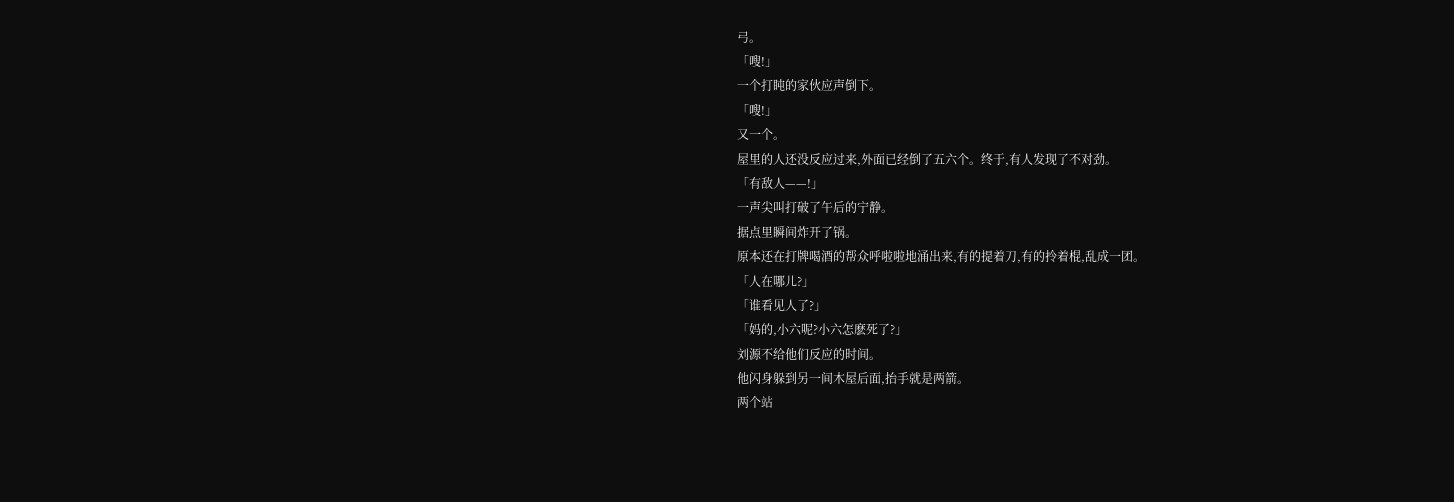弓。
「嗖!」
一个打盹的家伙应声倒下。
「嗖!」
又一个。
屋里的人还没反应过来,外面已经倒了五六个。终于,有人发现了不对劲。
「有敌人——!」
一声尖叫打破了午后的宁静。
据点里瞬间炸开了锅。
原本还在打牌喝酒的帮众呼啦啦地涌出来,有的提着刀,有的拎着棍,乱成一团。
「人在哪儿?」
「谁看见人了?」
「妈的,小六呢?小六怎麽死了?」
刘源不给他们反应的时间。
他闪身躲到另一间木屋后面,抬手就是两箭。
两个站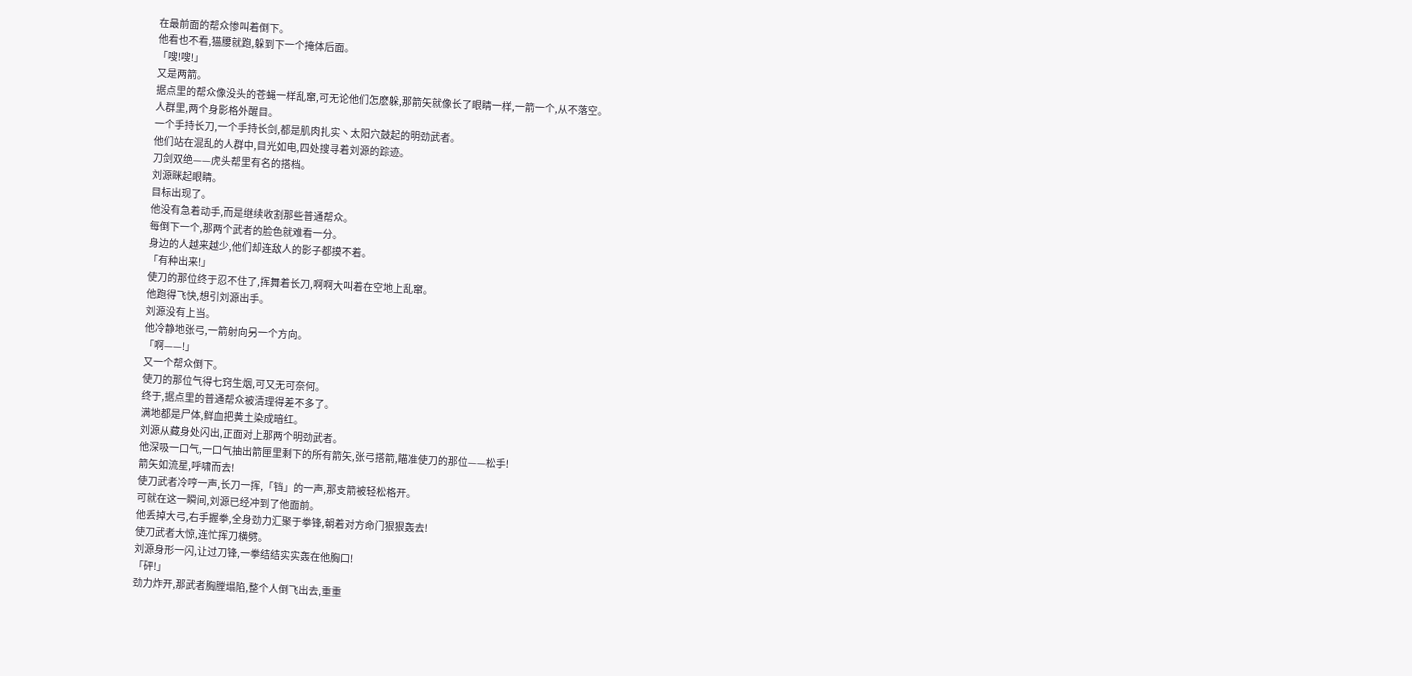在最前面的帮众惨叫着倒下。
他看也不看,猫腰就跑,躲到下一个掩体后面。
「嗖!嗖!」
又是两箭。
据点里的帮众像没头的苍蝇一样乱窜,可无论他们怎麽躲,那箭矢就像长了眼睛一样,一箭一个,从不落空。
人群里,两个身影格外醒目。
一个手持长刀,一个手持长剑,都是肌肉扎实丶太阳穴鼓起的明劲武者。
他们站在混乱的人群中,目光如电,四处搜寻着刘源的踪迹。
刀剑双绝——虎头帮里有名的搭档。
刘源眯起眼睛。
目标出现了。
他没有急着动手,而是继续收割那些普通帮众。
每倒下一个,那两个武者的脸色就难看一分。
身边的人越来越少,他们却连敌人的影子都摸不着。
「有种出来!」
使刀的那位终于忍不住了,挥舞着长刀,啊啊大叫着在空地上乱窜。
他跑得飞快,想引刘源出手。
刘源没有上当。
他冷静地张弓,一箭射向另一个方向。
「啊——!」
又一个帮众倒下。
使刀的那位气得七窍生烟,可又无可奈何。
终于,据点里的普通帮众被清理得差不多了。
满地都是尸体,鲜血把黄土染成暗红。
刘源从藏身处闪出,正面对上那两个明劲武者。
他深吸一口气,一口气抽出箭匣里剩下的所有箭矢,张弓搭箭,瞄准使刀的那位——松手!
箭矢如流星,呼啸而去!
使刀武者冷哼一声,长刀一挥,「铛」的一声,那支箭被轻松格开。
可就在这一瞬间,刘源已经冲到了他面前。
他丢掉大弓,右手握拳,全身劲力汇聚于拳锋,朝着对方命门狠狠轰去!
使刀武者大惊,连忙挥刀横劈。
刘源身形一闪,让过刀锋,一拳结结实实轰在他胸口!
「砰!」
劲力炸开,那武者胸膛塌陷,整个人倒飞出去,重重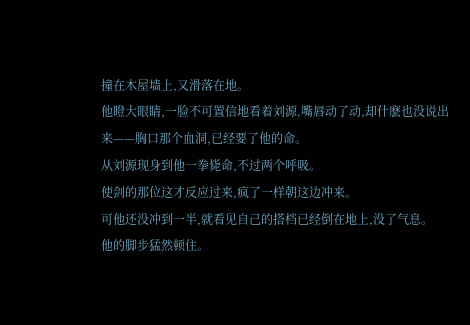撞在木屋墙上,又滑落在地。
他瞪大眼睛,一脸不可置信地看着刘源,嘴唇动了动,却什麽也没说出来——胸口那个血洞,已经要了他的命。
从刘源现身到他一拳毙命,不过两个呼吸。
使剑的那位这才反应过来,疯了一样朝这边冲来。
可他还没冲到一半,就看见自己的搭档已经倒在地上,没了气息。
他的脚步猛然顿住。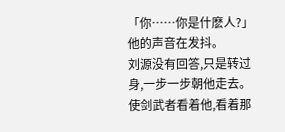「你……你是什麽人?」他的声音在发抖。
刘源没有回答,只是转过身,一步一步朝他走去。
使剑武者看着他,看着那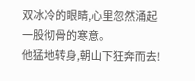双冰冷的眼睛,心里忽然涌起一股彻骨的寒意。
他猛地转身,朝山下狂奔而去!